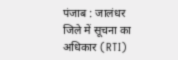पंजाब : जालंधर जिले में सूचना का अधिकार (RTI)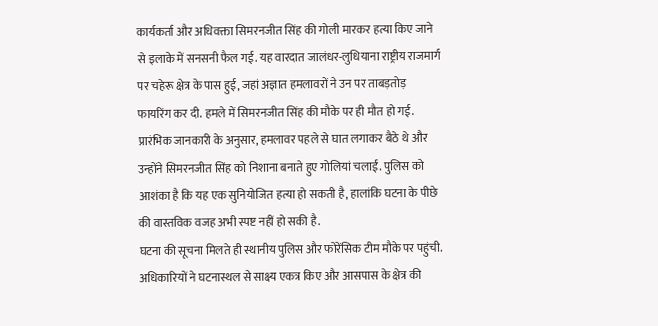कार्यकर्ता और अधिवक्ता सिमरनजीत सिंह की गोली मारकर हत्या किए जाने से इलाके में सनसनी फैल गई. यह वारदात जालंधर-लुधियाना राष्ट्रीय राजमार्ग पर चहेरू क्षेत्र के पास हुई, जहां अज्ञात हमलावरों ने उन पर ताबड़तोड़ फायरिंग कर दी. हमले में सिमरनजीत सिंह की मौके पर ही मौत हो गई.
प्रारंभिक जानकारी के अनुसार, हमलावर पहले से घात लगाकर बैठे थे और उन्होंने सिमरनजीत सिंह को निशाना बनाते हुए गोलियां चलाईं. पुलिस को आशंका है कि यह एक सुनियोजित हत्या हो सकती है, हालांकि घटना के पीछे की वास्तविक वजह अभी स्पष्ट नहीं हो सकी है.
घटना की सूचना मिलते ही स्थानीय पुलिस और फोरेंसिक टीम मौके पर पहुंची. अधिकारियों ने घटनास्थल से साक्ष्य एकत्र किए और आसपास के क्षेत्र की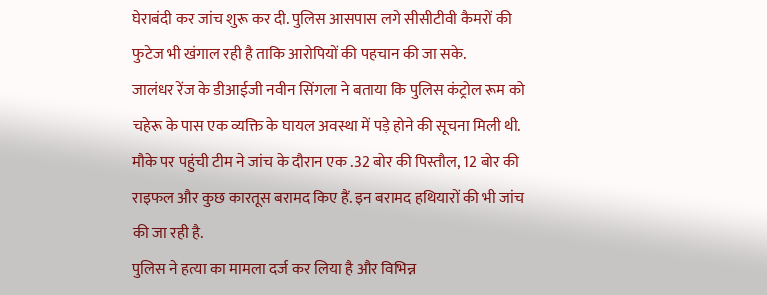घेराबंदी कर जांच शुरू कर दी. पुलिस आसपास लगे सीसीटीवी कैमरों की फुटेज भी खंगाल रही है ताकि आरोपियों की पहचान की जा सके.
जालंधर रेंज के डीआईजी नवीन सिंगला ने बताया कि पुलिस कंट्रोल रूम को चहेरू के पास एक व्यक्ति के घायल अवस्था में पड़े होने की सूचना मिली थी. मौके पर पहुंची टीम ने जांच के दौरान एक .32 बोर की पिस्तौल, 12 बोर की राइफल और कुछ कारतूस बरामद किए हैं. इन बरामद हथियारों की भी जांच की जा रही है.
पुलिस ने हत्या का मामला दर्ज कर लिया है और विभिन्न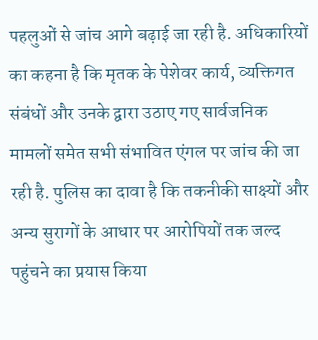पहलुओं से जांच आगे बढ़ाई जा रही है. अधिकारियों का कहना है कि मृतक के पेशेवर कार्य, व्यक्तिगत संबंधों और उनके द्वारा उठाए गए सार्वजनिक मामलों समेत सभी संभावित एंगल पर जांच की जा रही है. पुलिस का दावा है कि तकनीकी साक्ष्यों और अन्य सुरागों के आधार पर आरोपियों तक जल्द पहुंचने का प्रयास किया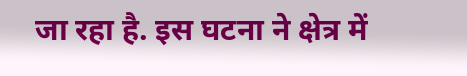जा रहा है. इस घटना ने क्षेत्र में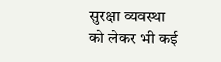सुरक्षा व्यवस्था को लेकर भी कई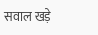सवाल खड़े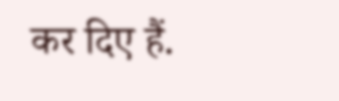कर दिए हैं.